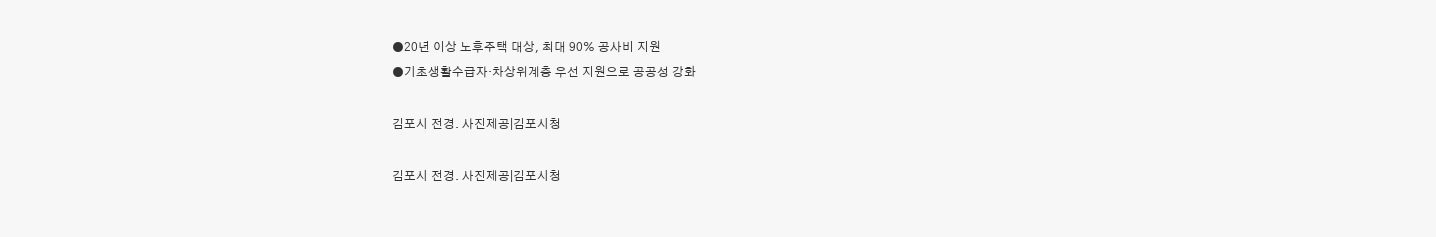●20년 이상 노후주택 대상, 최대 90% 공사비 지원
●기초생활수급자·차상위계층 우선 지원으로 공공성 강화

김포시 전경. 사진제공|김포시청

김포시 전경. 사진제공|김포시청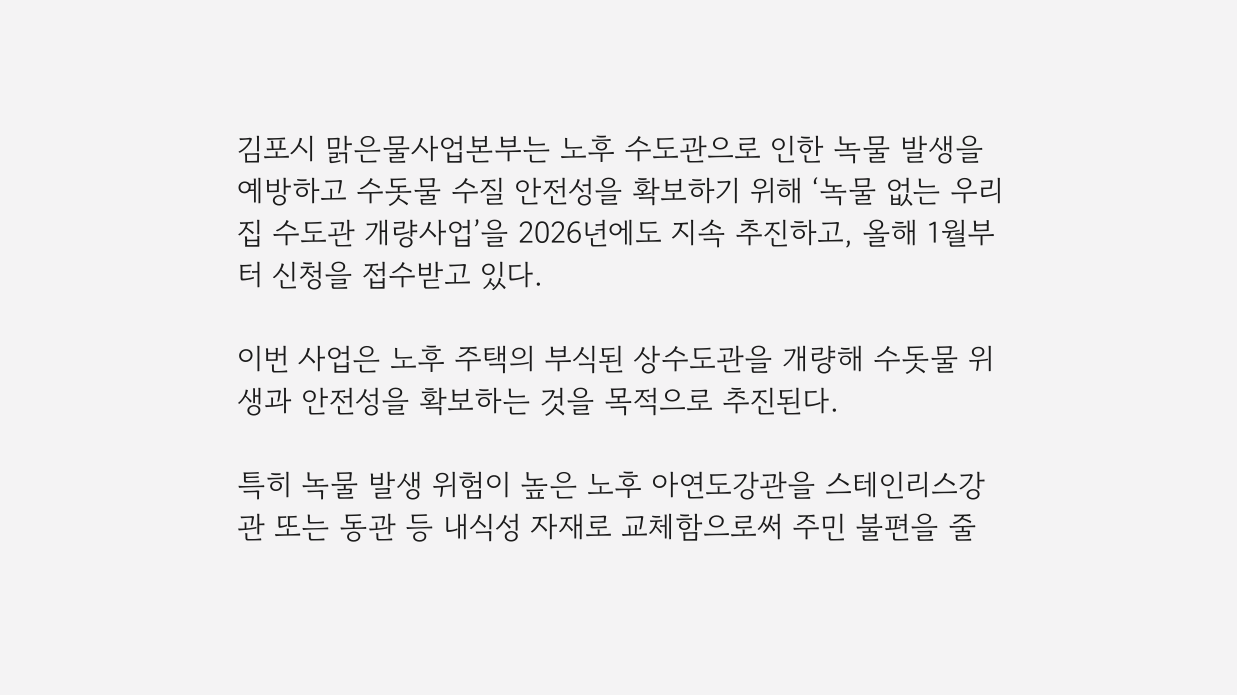김포시 맑은물사업본부는 노후 수도관으로 인한 녹물 발생을 예방하고 수돗물 수질 안전성을 확보하기 위해 ‘녹물 없는 우리집 수도관 개량사업’을 2026년에도 지속 추진하고, 올해 1월부터 신청을 접수받고 있다.

이번 사업은 노후 주택의 부식된 상수도관을 개량해 수돗물 위생과 안전성을 확보하는 것을 목적으로 추진된다.

특히 녹물 발생 위험이 높은 노후 아연도강관을 스테인리스강관 또는 동관 등 내식성 자재로 교체함으로써 주민 불편을 줄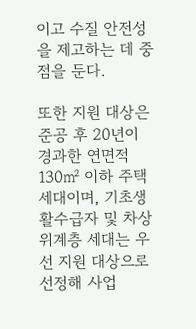이고 수질 안전성을 제고하는 데 중점을 둔다.

또한 지원 대상은 준공 후 20년이 경과한 연면적 130㎡ 이하 주택 세대이며, 기초생활수급자 및 차상위계층 세대는 우선 지원 대상으로 선정해 사업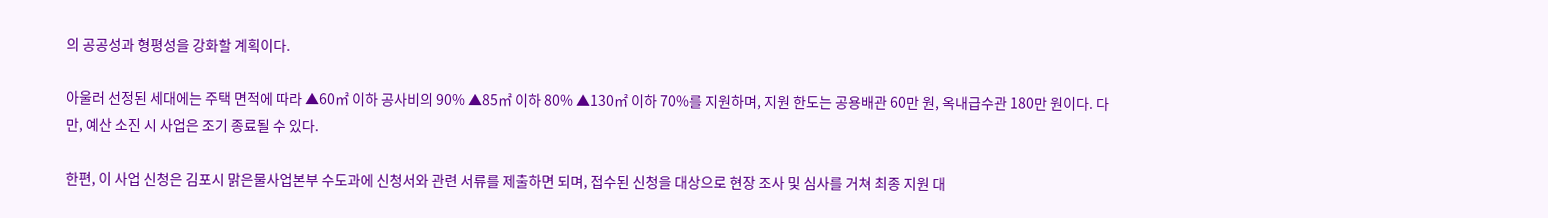의 공공성과 형평성을 강화할 계획이다.

아울러 선정된 세대에는 주택 면적에 따라 ▲60㎡ 이하 공사비의 90% ▲85㎡ 이하 80% ▲130㎡ 이하 70%를 지원하며, 지원 한도는 공용배관 60만 원, 옥내급수관 180만 원이다. 다만, 예산 소진 시 사업은 조기 종료될 수 있다.

한편, 이 사업 신청은 김포시 맑은물사업본부 수도과에 신청서와 관련 서류를 제출하면 되며, 접수된 신청을 대상으로 현장 조사 및 심사를 거쳐 최종 지원 대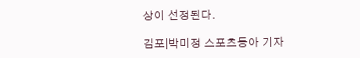상이 선정된다.

김포|박미정 스포츠동아 기자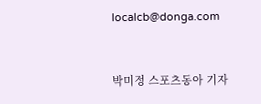localcb@donga.com


박미정 스포츠동아 기자